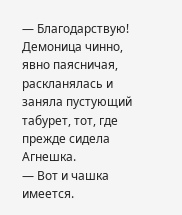— Благодарствую!
Демоница чинно, явно паясничая, раскланялась и заняла пустующий табурет, тот, где прежде сидела Агнешка.
— Вот и чашка имеется.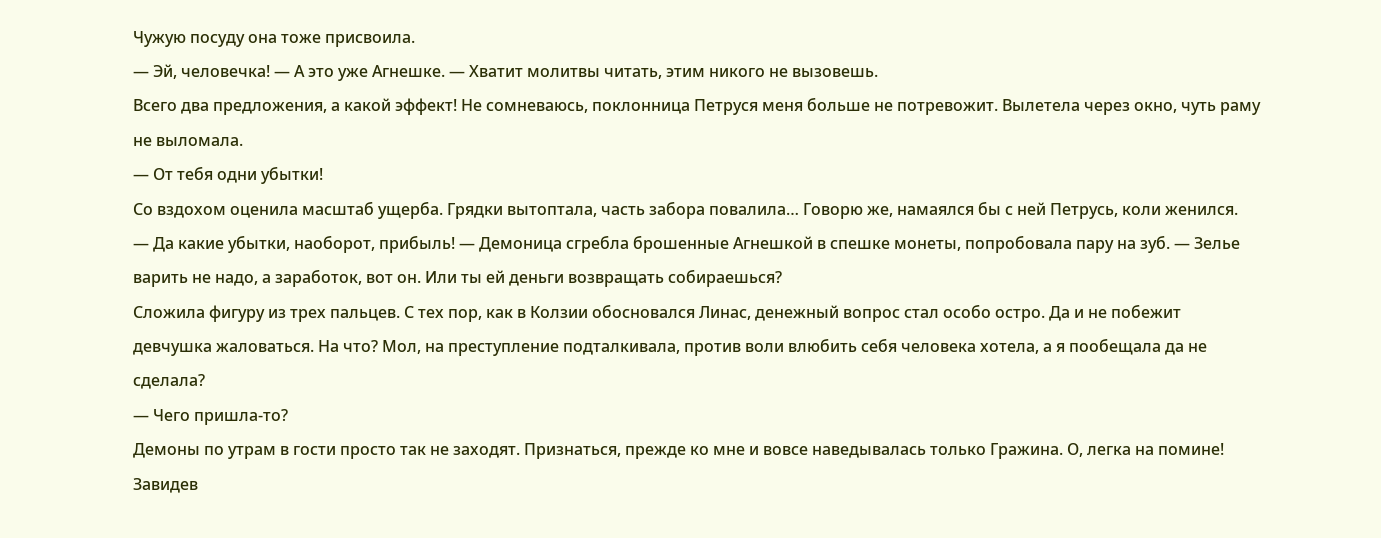Чужую посуду она тоже присвоила.
— Эй, человечка! — А это уже Агнешке. — Хватит молитвы читать, этим никого не вызовешь.
Всего два предложения, а какой эффект! Не сомневаюсь, поклонница Петруся меня больше не потревожит. Вылетела через окно, чуть раму не выломала.
— От тебя одни убытки!
Со вздохом оценила масштаб ущерба. Грядки вытоптала, часть забора повалила… Говорю же, намаялся бы с ней Петрусь, коли женился.
— Да какие убытки, наоборот, прибыль! — Демоница сгребла брошенные Агнешкой в спешке монеты, попробовала пару на зуб. — Зелье варить не надо, а заработок, вот он. Или ты ей деньги возвращать собираешься?
Сложила фигуру из трех пальцев. С тех пор, как в Колзии обосновался Линас, денежный вопрос стал особо остро. Да и не побежит девчушка жаловаться. На что? Мол, на преступление подталкивала, против воли влюбить себя человека хотела, а я пообещала да не сделала?
— Чего пришла-то?
Демоны по утрам в гости просто так не заходят. Признаться, прежде ко мне и вовсе наведывалась только Гражина. О, легка на помине! Завидев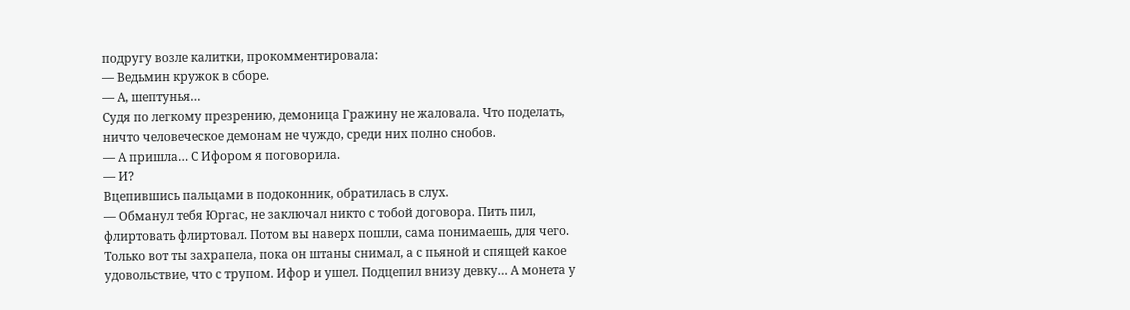подругу возле калитки, прокомментировала:
— Ведьмин кружок в сборе.
— А, шептунья…
Судя по легкому презрению, демоница Гражину не жаловала. Что поделать, ничто человеческое демонам не чуждо, среди них полно снобов.
— А пришла… С Ифором я поговорила.
— И?
Вцепившись пальцами в подоконник, обратилась в слух.
— Обманул тебя Юргас, не заключал никто с тобой договора. Пить пил, флиртовать флиртовал. Потом вы наверх пошли, сама понимаешь, для чего. Только вот ты захрапела, пока он штаны снимал, а с пьяной и спящей какое удовольствие, что с трупом. Ифор и ушел. Подцепил внизу девку… А монета у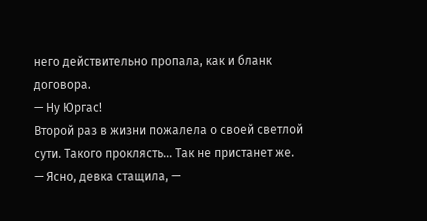него действительно пропала, как и бланк договора.
— Ну Юргас!
Второй раз в жизни пожалела о своей светлой сути. Такого проклясть… Так не пристанет же.
— Ясно, девка стащила, —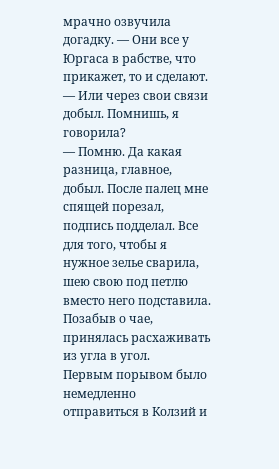мрачно озвучила догадку. — Они все у Юргаса в рабстве, что прикажет, то и сделают.
— Или через свои связи добыл. Помнишь, я говорила?
— Помню. Да какая разница, главное, добыл. После палец мне спящей порезал, подпись подделал. Все для того, чтобы я нужное зелье сварила, шею свою под петлю вместо него подставила.
Позабыв о чае, принялась расхаживать из угла в угол.
Первым порывом было немедленно отправиться в Колзий и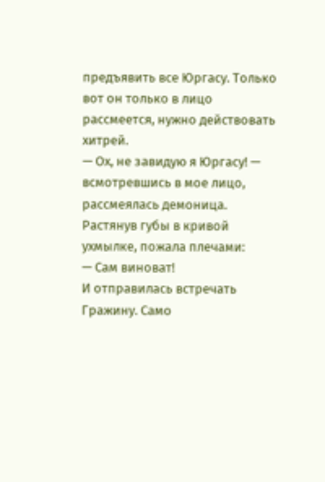предъявить все Юргасу. Только вот он только в лицо рассмеется, нужно действовать хитрей.
— Ох, не завидую я Юргасу! — всмотревшись в мое лицо, рассмеялась демоница.
Растянув губы в кривой ухмылке, пожала плечами:
— Сам виноват!
И отправилась встречать Гражину. Само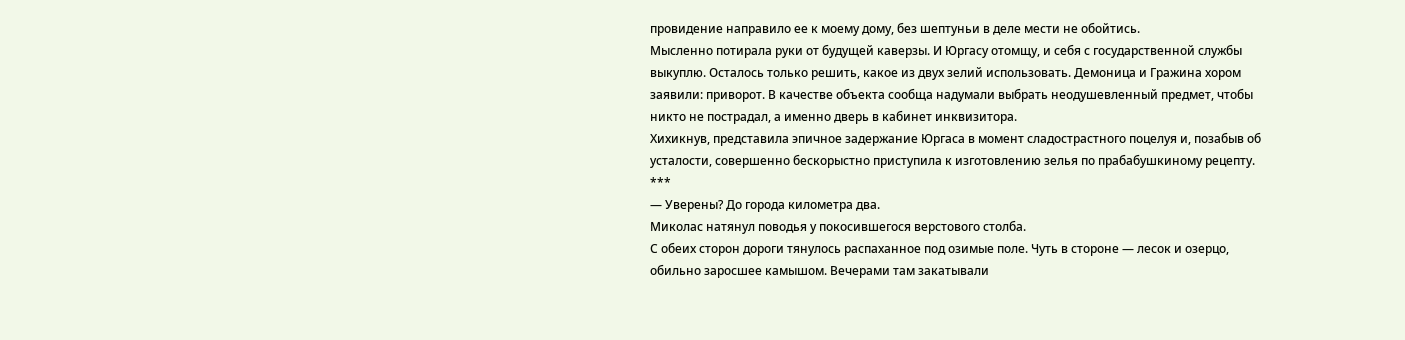провидение направило ее к моему дому, без шептуньи в деле мести не обойтись.
Мысленно потирала руки от будущей каверзы. И Юргасу отомщу, и себя с государственной службы выкуплю. Осталось только решить, какое из двух зелий использовать. Демоница и Гражина хором заявили: приворот. В качестве объекта сообща надумали выбрать неодушевленный предмет, чтобы никто не пострадал, а именно дверь в кабинет инквизитора.
Хихикнув, представила эпичное задержание Юргаса в момент сладострастного поцелуя и, позабыв об усталости, совершенно бескорыстно приступила к изготовлению зелья по прабабушкиному рецепту.
***
— Уверены? До города километра два.
Миколас натянул поводья у покосившегося верстового столба.
С обеих сторон дороги тянулось распаханное под озимые поле. Чуть в стороне — лесок и озерцо, обильно заросшее камышом. Вечерами там закатывали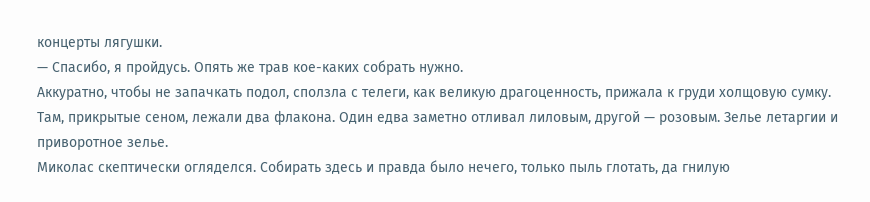концерты лягушки.
— Спасибо, я пройдусь. Опять же трав кое-каких собрать нужно.
Аккуратно, чтобы не запачкать подол, сползла с телеги, как великую драгоценность, прижала к груди холщовую сумку. Там, прикрытые сеном, лежали два флакона. Один едва заметно отливал лиловым, другой — розовым. Зелье летаргии и приворотное зелье.
Миколас скептически огляделся. Собирать здесь и правда было нечего, только пыль глотать, да гнилую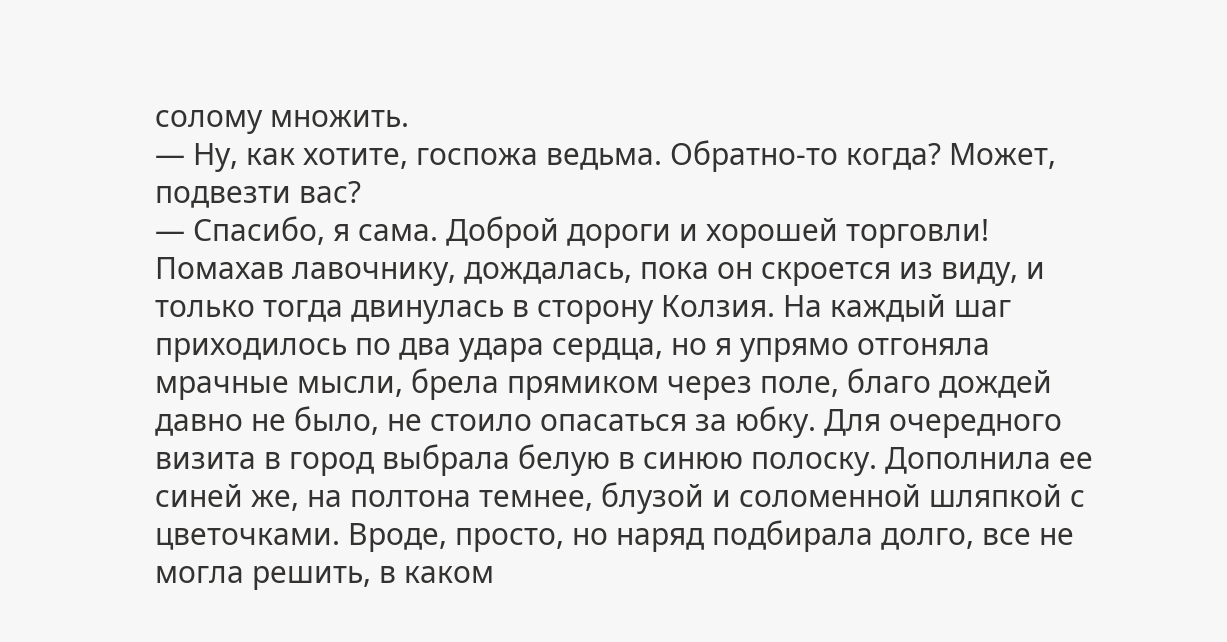солому множить.
— Ну, как хотите, госпожа ведьма. Обратно-то когда? Может, подвезти вас?
— Спасибо, я сама. Доброй дороги и хорошей торговли!
Помахав лавочнику, дождалась, пока он скроется из виду, и только тогда двинулась в сторону Колзия. На каждый шаг приходилось по два удара сердца, но я упрямо отгоняла мрачные мысли, брела прямиком через поле, благо дождей давно не было, не стоило опасаться за юбку. Для очередного визита в город выбрала белую в синюю полоску. Дополнила ее синей же, на полтона темнее, блузой и соломенной шляпкой с цветочками. Вроде, просто, но наряд подбирала долго, все не могла решить, в каком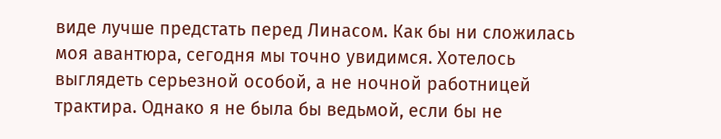виде лучше предстать перед Линасом. Как бы ни сложилась моя авантюра, сегодня мы точно увидимся. Хотелось выглядеть серьезной особой, а не ночной работницей трактира. Однако я не была бы ведьмой, если бы не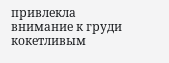привлекла внимание к груди кокетливым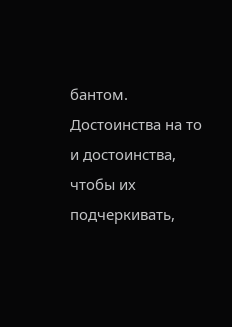бантом. Достоинства на то и достоинства, чтобы их подчеркивать,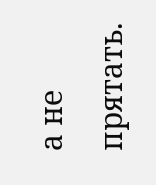а не прятать.